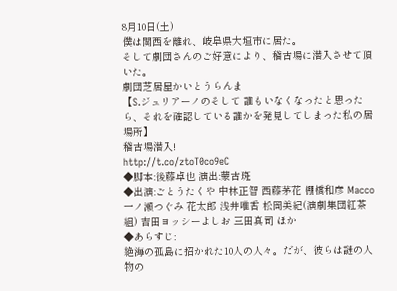8月10日(土)
僕は関西を離れ、岐阜県大垣市に居た。
そして劇団さんのご好意により、稽古場に潜入させて頂いた。
劇団芝居屋かいとうらんま
【S.ジュリアーノのそして 誰もいなくなったと思ったら、それを確認している誰かを発見してしまった私の居場所】
稽古場潜入!
http://t.co/ztoT0co9eC
◆脚本:後藤卓也 演出:蒙古斑
◆出演:ごとうたくや 中林正智 西藤茅花 棚橋和彦 Macco 一ノ瀬つぐみ 花太郎 浅井唯香 松岡美紀(演劇集団紅茶組) 吉田ヨッシーよしお 三田真司 ほか
◆あらすじ:
絶海の孤島に招かれた10人の人々。だが、彼らは謎の人物の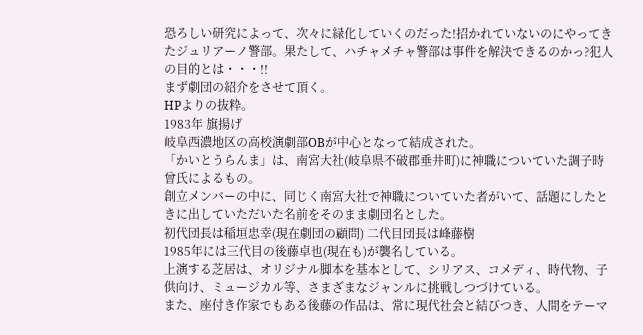恐ろしい研究によって、次々に緑化していくのだった!招かれていないのにやってきたジュリアーノ警部。果たして、ハチャメチャ警部は事件を解決できるのかっ?犯人の目的とは・・・!!
まず劇団の紹介をさせて頂く。
HPよりの抜粋。
1983年 旗揚げ
岐阜西濃地区の高校演劇部OBが中心となって結成された。
「かいとうらんま」は、南宮大社(岐阜県不破郡垂井町)に神職についていた調子時曾氏によるもの。
創立メンバーの中に、同じく南宮大社で神職についていた者がいて、話題にしたときに出していただいた名前をそのまま劇団名とした。
初代団長は稲垣忠幸(現在劇団の顧問) 二代目団長は峰藤樹
1985年には三代目の後藤卓也(現在も)が襲名している。
上演する芝居は、オリジナル脚本を基本として、シリアス、コメディ、時代物、子供向け、ミュージカル等、さまざまなジャンルに挑戦しつづけている。
また、座付き作家でもある後藤の作品は、常に現代社会と結びつき、人間をテーマ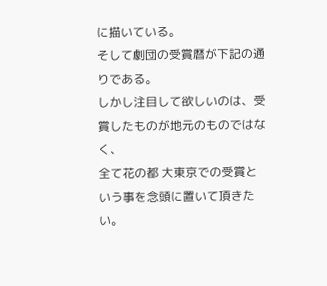に描いている。
そして劇団の受賞暦が下記の通りである。
しかし注目して欲しいのは、受賞したものが地元のものではなく、
全て花の都 大東京での受賞という事を念頭に置いて頂きたい。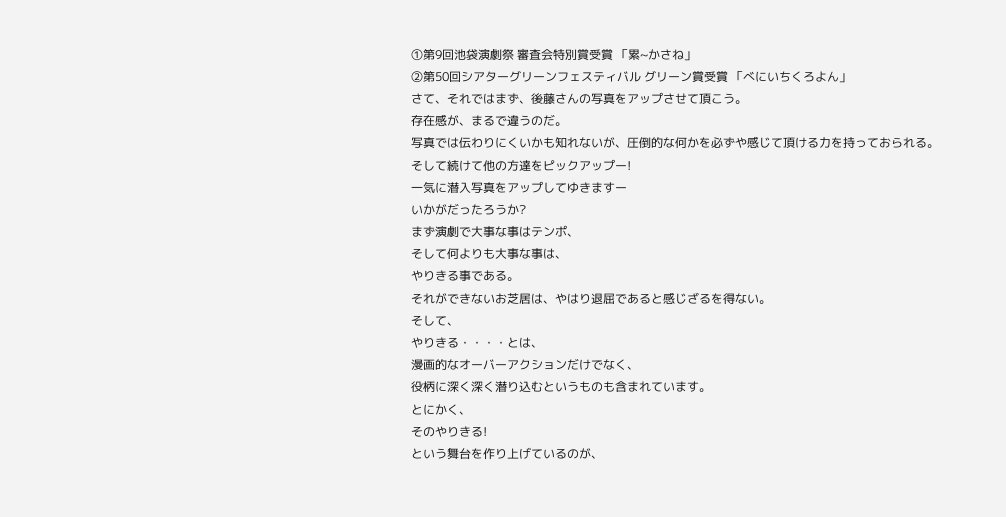①第9回池袋演劇祭 審査会特別賞受賞 「累~かさね」
②第50回シアターグリーンフェスティバル グリーン賞受賞 「べにいちくろよん」
さて、それではまず、後藤さんの写真をアップさせて頂こう。
存在感が、まるで違うのだ。
写真では伝わりにくいかも知れないが、圧倒的な何かを必ずや感じて頂ける力を持っておられる。
そして続けて他の方達をピックアップー!
一気に潜入写真をアップしてゆきますー
いかがだったろうか?
まず演劇で大事な事はテンポ、
そして何よりも大事な事は、
やりきる事である。
それができないお芝居は、やはり退屈であると感じざるを得ない。
そして、
やりきる・・・・とは、
漫画的なオーバーアクションだけでなく、
役柄に深く深く潜り込むというものも含まれています。
とにかく、
そのやりきる!
という舞台を作り上げているのが、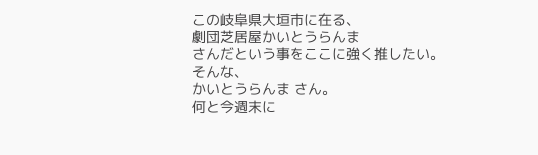この岐阜県大垣市に在る、
劇団芝居屋かいとうらんま
さんだという事をここに強く推したい。
そんな、
かいとうらんま さん。
何と今週末に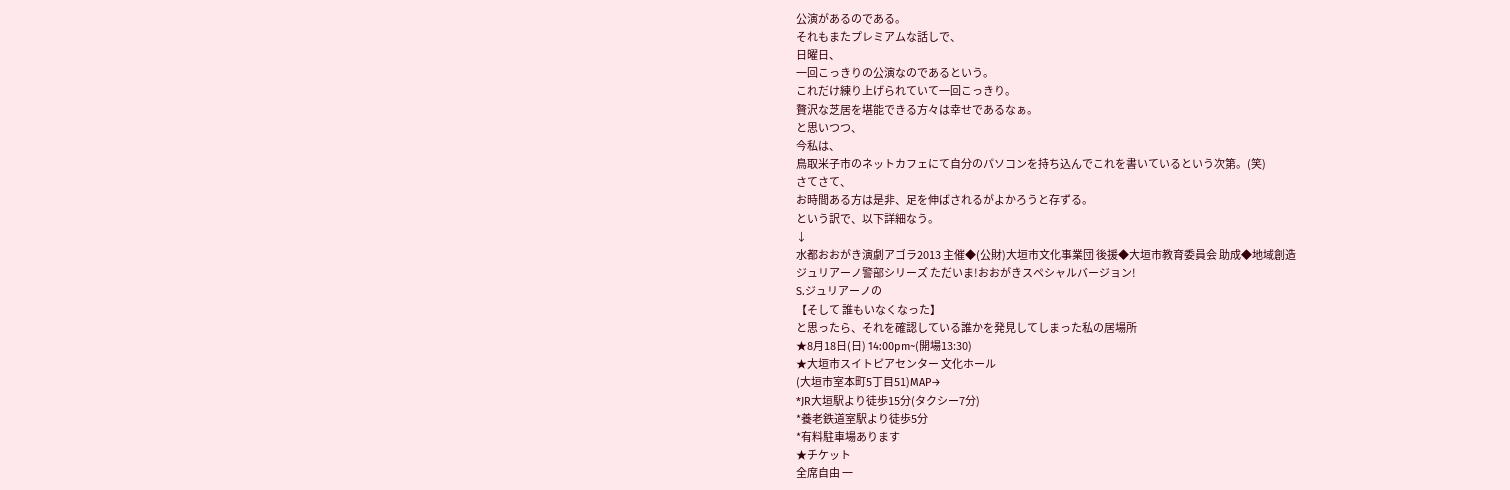公演があるのである。
それもまたプレミアムな話しで、
日曜日、
一回こっきりの公演なのであるという。
これだけ練り上げられていて一回こっきり。
贅沢な芝居を堪能できる方々は幸せであるなぁ。
と思いつつ、
今私は、
鳥取米子市のネットカフェにて自分のパソコンを持ち込んでこれを書いているという次第。(笑)
さてさて、
お時間ある方は是非、足を伸ばされるがよかろうと存ずる。
という訳で、以下詳細なう。
↓
水都おおがき演劇アゴラ2013 主催◆(公財)大垣市文化事業団 後援◆大垣市教育委員会 助成◆地域創造
ジュリアーノ警部シリーズ ただいま!おおがきスペシャルバージョン!
S.ジュリアーノの
【そして 誰もいなくなった】
と思ったら、それを確認している誰かを発見してしまった私の居場所
★8月18日(日) 14:00pm~(開場13:30)
★大垣市スイトピアセンター 文化ホール
(大垣市室本町5丁目51)MAP→
*JR大垣駅より徒歩15分(タクシー7分)
*養老鉄道室駅より徒歩5分
*有料駐車場あります
★チケット
全席自由 一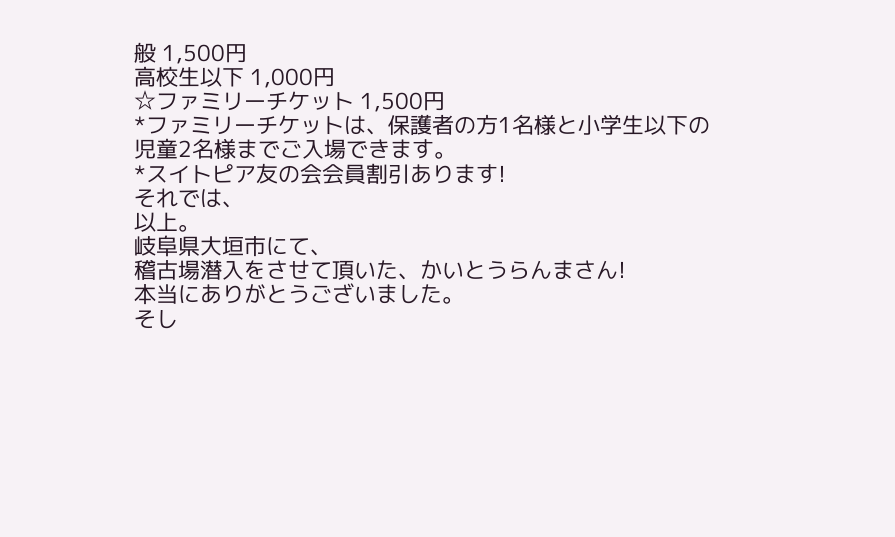般 1,500円
高校生以下 1,000円
☆ファミリーチケット 1,500円
*ファミリーチケットは、保護者の方1名様と小学生以下の
児童2名様までご入場できます。
*スイトピア友の会会員割引あります!
それでは、
以上。
岐阜県大垣市にて、
稽古場潜入をさせて頂いた、かいとうらんまさん!
本当にありがとうございました。
そし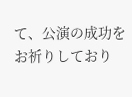て、公演の成功をお祈りしており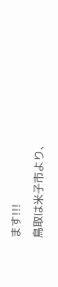ます!!!
鳥取は米子市より、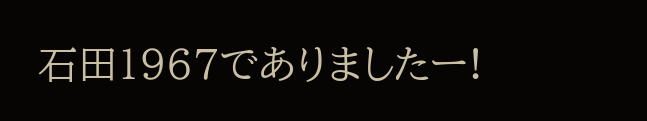石田1967でありましたー!